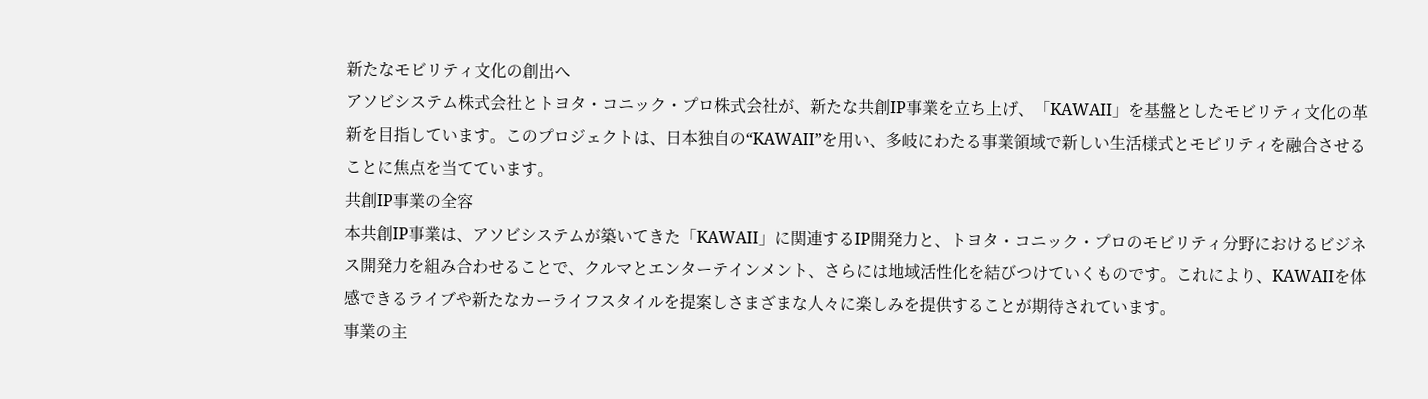新たなモビリティ文化の創出へ
アソビシステム株式会社とトヨタ・コニック・プロ株式会社が、新たな共創IP事業を立ち上げ、「KAWAII」を基盤としたモビリティ文化の革新を目指しています。このプロジェクトは、日本独自の“KAWAII”を用い、多岐にわたる事業領域で新しい生活様式とモビリティを融合させることに焦点を当てています。
共創IP事業の全容
本共創IP事業は、アソビシステムが築いてきた「KAWAII」に関連するIP開発力と、トヨタ・コニック・プロのモビリティ分野におけるビジネス開発力を組み合わせることで、クルマとエンターテインメント、さらには地域活性化を結びつけていくものです。これにより、KAWAIIを体感できるライブや新たなカーライフスタイルを提案しさまざまな人々に楽しみを提供することが期待されています。
事業の主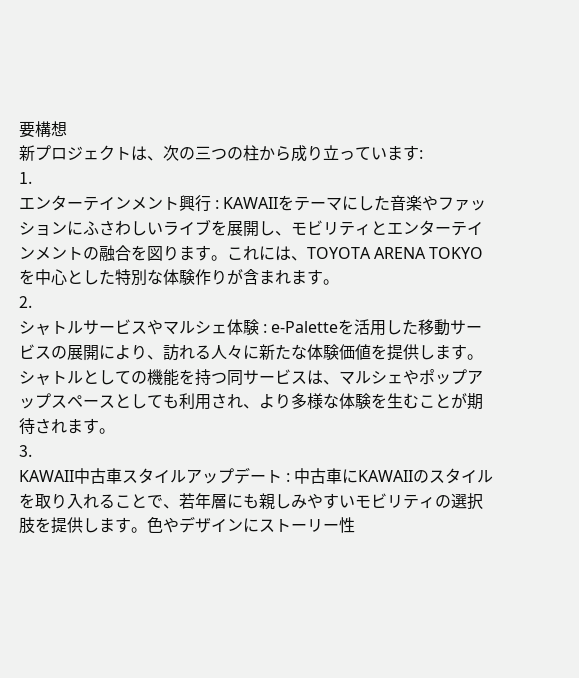要構想
新プロジェクトは、次の三つの柱から成り立っています:
1.
エンターテインメント興行 : KAWAIIをテーマにした音楽やファッションにふさわしいライブを展開し、モビリティとエンターテインメントの融合を図ります。これには、TOYOTA ARENA TOKYOを中心とした特別な体験作りが含まれます。
2.
シャトルサービスやマルシェ体験 : e-Paletteを活用した移動サービスの展開により、訪れる人々に新たな体験価値を提供します。シャトルとしての機能を持つ同サービスは、マルシェやポップアップスペースとしても利用され、より多様な体験を生むことが期待されます。
3.
KAWAII中古車スタイルアップデート : 中古車にKAWAIIのスタイルを取り入れることで、若年層にも親しみやすいモビリティの選択肢を提供します。色やデザインにストーリー性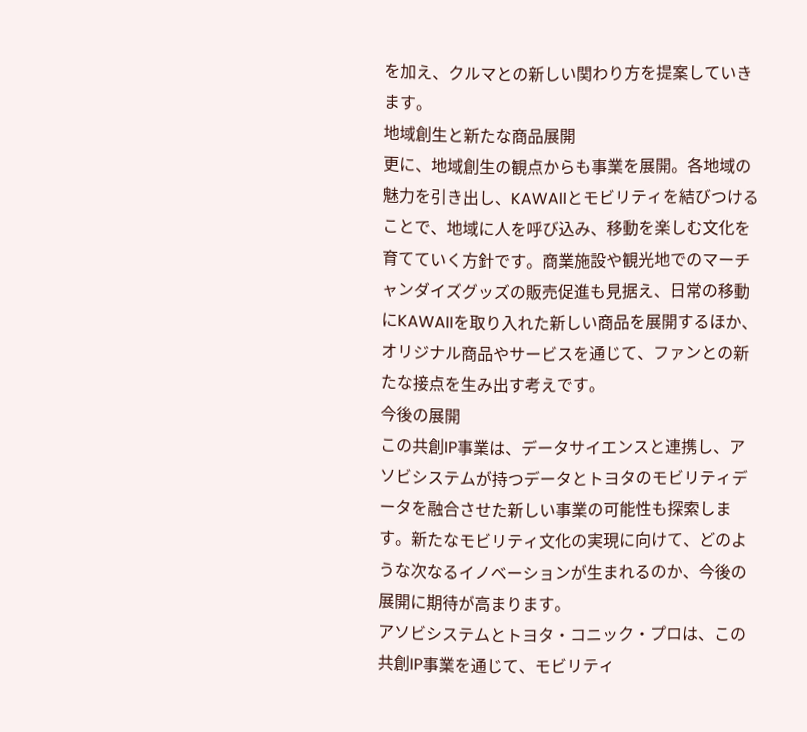を加え、クルマとの新しい関わり方を提案していきます。
地域創生と新たな商品展開
更に、地域創生の観点からも事業を展開。各地域の魅力を引き出し、KAWAIIとモビリティを結びつけることで、地域に人を呼び込み、移動を楽しむ文化を育てていく方針です。商業施設や観光地でのマーチャンダイズグッズの販売促進も見据え、日常の移動にKAWAIIを取り入れた新しい商品を展開するほか、オリジナル商品やサービスを通じて、ファンとの新たな接点を生み出す考えです。
今後の展開
この共創IP事業は、データサイエンスと連携し、アソビシステムが持つデータとトヨタのモビリティデータを融合させた新しい事業の可能性も探索します。新たなモビリティ文化の実現に向けて、どのような次なるイノベーションが生まれるのか、今後の展開に期待が高まります。
アソビシステムとトヨタ・コニック・プロは、この共創IP事業を通じて、モビリティ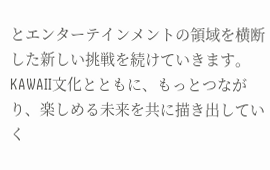とエンターテインメントの領域を横断した新しい挑戦を続けていきます。KAWAII文化とともに、もっとつながり、楽しめる未来を共に描き出していく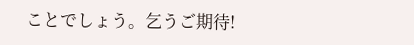ことでしょう。乞うご期待!